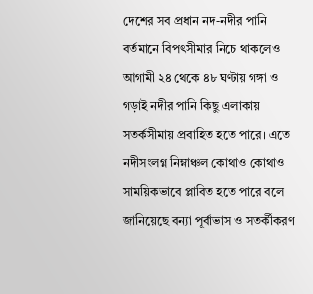দেশের সব প্রধান নদ-নদীর পানি বর্তমানে বিপৎসীমার নিচে থাকলেও আগামী ২৪ থেকে ৪৮ ঘণ্টায় গঙ্গা ও গড়াই নদীর পানি কিছু এলাকায় সতর্কসীমায় প্রবাহিত হতে পারে। এতে নদীসংলগ্ন নিম্নাঞ্চল কোথাও কোথাও সাময়িকভাবে প্লাবিত হতে পারে বলে জানিয়েছে বন্যা পূর্বাভাস ও সতর্কীকরণ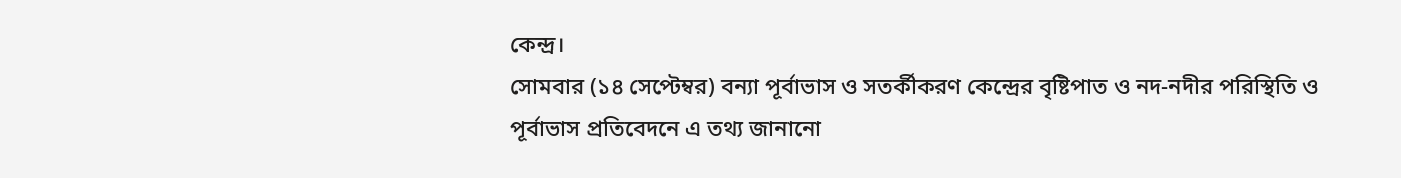কেন্দ্র।
সোমবার (১৪ সেপ্টেম্বর) বন্যা পূর্বাভাস ও সতর্কীকরণ কেন্দ্রের বৃষ্টিপাত ও নদ-নদীর পরিস্থিতি ও পূর্বাভাস প্রতিবেদনে এ তথ্য জানানো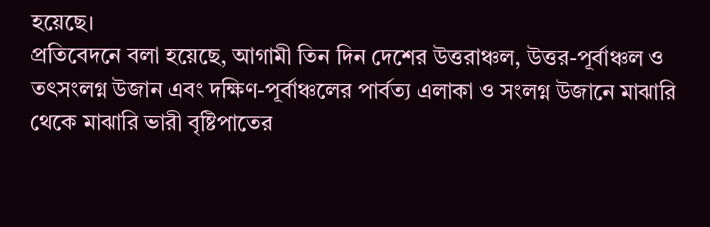হয়েছে।
প্রতিবেদনে বলা হয়েছে, আগামী তিন দিন দেশের উত্তরাঞ্চল, উত্তর-পূর্বাঞ্চল ও তৎসংলগ্ন উজান এবং দক্ষিণ-পূর্বাঞ্চলের পার্বত্য এলাকা ও সংলগ্ন উজানে মাঝারি থেকে মাঝারি ভারী বৃষ্টিপাতের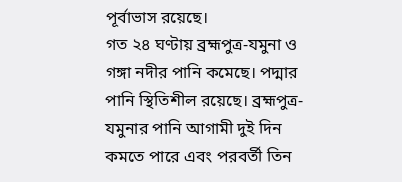পূর্বাভাস রয়েছে।
গত ২৪ ঘণ্টায় ব্রহ্মপুত্র-যমুনা ও গঙ্গা নদীর পানি কমেছে। পদ্মার পানি স্থিতিশীল রয়েছে। ব্রহ্মপুত্র-যমুনার পানি আগামী দুই দিন কমতে পারে এবং পরবর্তী তিন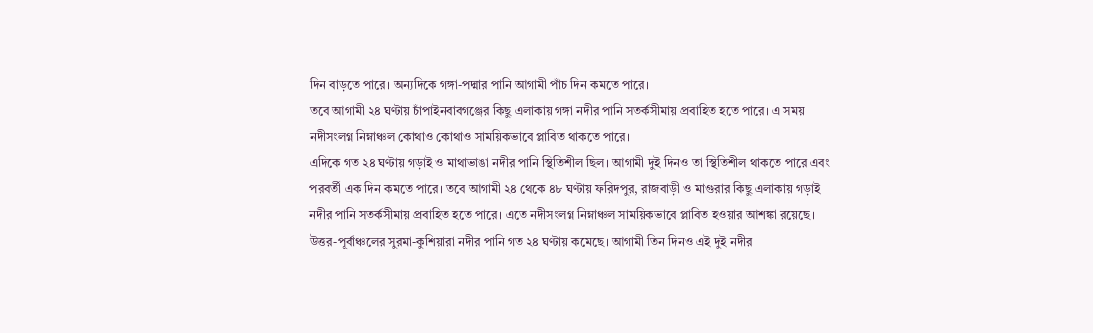দিন বাড়তে পারে। অন্যদিকে গঙ্গা-পদ্মার পানি আগামী পাঁচ দিন কমতে পারে।
তবে আগামী ২৪ ঘণ্টায় চাঁপাইনবাবগঞ্জের কিছু এলাকায় গঙ্গা নদীর পানি সতর্কসীমায় প্রবাহিত হতে পারে। এ সময় নদীসংলগ্ন নিম্নাঞ্চল কোথাও কোথাও সাময়িকভাবে প্লাবিত থাকতে পারে।
এদিকে গত ২৪ ঘণ্টায় গড়াই ও মাথাভাঙা নদীর পানি স্থিতিশীল ছিল। আগামী দুই দিনও তা স্থিতিশীল থাকতে পারে এবং পরবর্তী এক দিন কমতে পারে। তবে আগামী ২৪ থেকে ৪৮ ঘণ্টায় ফরিদপুর, রাজবাড়ী ও মাগুরার কিছু এলাকায় গড়াই নদীর পানি সতর্কসীমায় প্রবাহিত হতে পারে। এতে নদীসংলগ্ন নিম্নাঞ্চল সাময়িকভাবে প্লাবিত হওয়ার আশঙ্কা রয়েছে।
উত্তর-পূর্বাঞ্চলের সুরমা-কুশিয়ারা নদীর পানি গত ২৪ ঘণ্টায় কমেছে। আগামী তিন দিনও এই দুই নদীর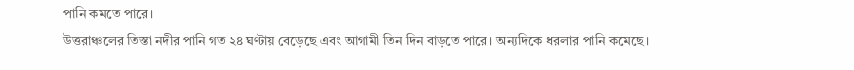পানি কমতে পারে।
উত্তরাঞ্চলের তিস্তা নদীর পানি গত ২৪ ঘণ্টায় বেড়েছে এবং আগামী তিন দিন বাড়তে পারে। অন্যদিকে ধরলার পানি কমেছে।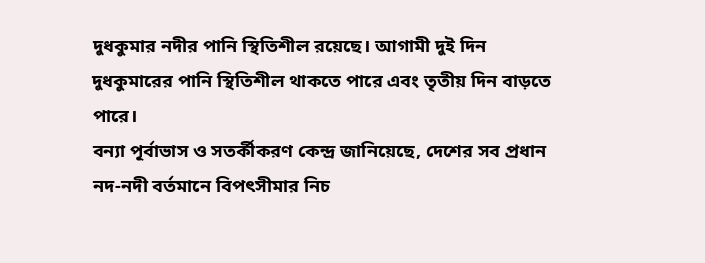দুধকুমার নদীর পানি স্থিতিশীল রয়েছে। আগামী দুই দিন দুধকুমারের পানি স্থিতিশীল থাকতে পারে এবং তৃতীয় দিন বাড়তে পারে।
বন্যা পূর্বাভাস ও সতর্কীকরণ কেন্দ্র জানিয়েছে, দেশের সব প্রধান নদ-নদী বর্তমানে বিপৎসীমার নিচ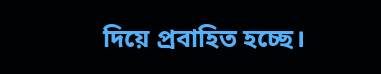দিয়ে প্রবাহিত হচ্ছে।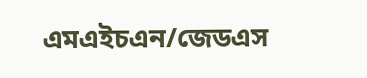এমএইচএন/জেডএস